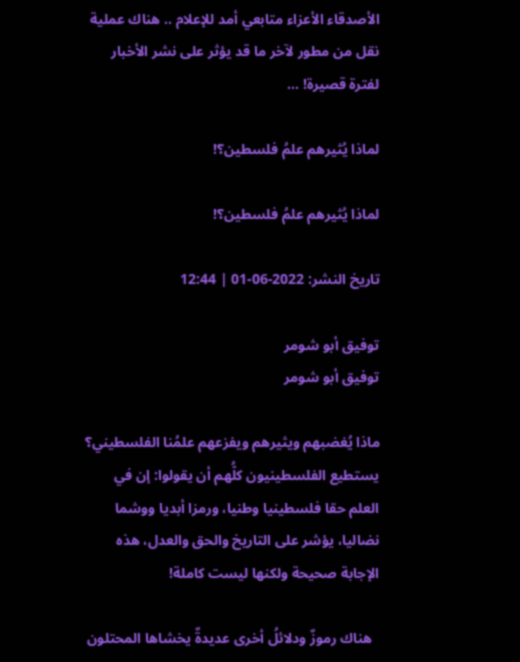الأصدقاء الأعزاء متابعي أمد للإعلام .. هناك عملية نقل من مطور لآخر ما قد يؤثر على نشر الأخبار لفترة قصيرة! ...

لماذا يُثيرهم علمُ فلسطين؟!

لماذا يُثيرهم علمُ فلسطين؟!

تاريخ النشر: 2022-06-01 | 12:44

توفيق أبو شومر
توفيق أبو شومر

ماذا يُغضبهم ويثيرهم ويفزعهم علمُنا الفلسطيني؟ يستطيع الفلسطينيون كلُّهم أن يقولوا: إن في العلم حقا فلسطينيا وطنيا، ورمزا أبديا ووشما نضاليا، يؤشر على التاريخ والحق والعدل، هذه الإجابة صحيحة ولكنها ليست كاملة!

  هناك رموزٌ ودلائلُ أخرى عديدةٌ يخشاها المحتلون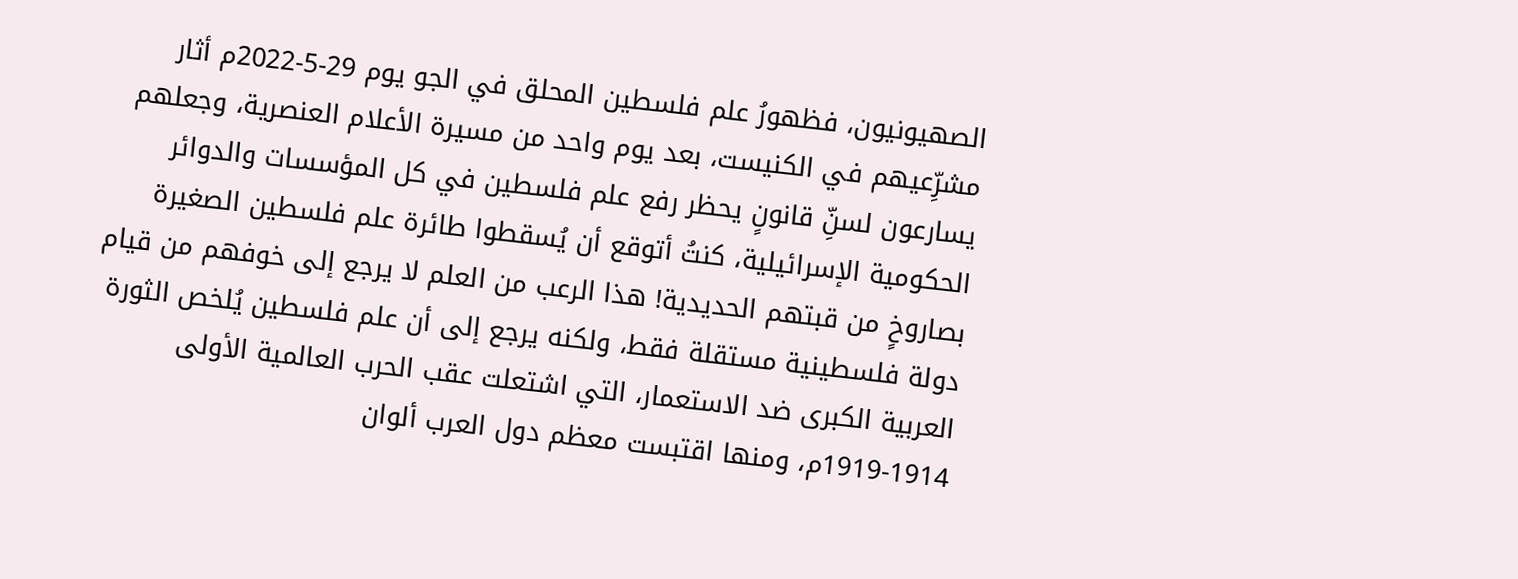الصهيونيون، فظهورُ علم فلسطين المحلق في الجو يوم 29-5-2022م أثار مشرِّعيهم في الكنيست، بعد يوم واحد من مسيرة الأعلام العنصرية، وجعلهم يسارعون لسنِّ قانونٍ يحظر رفع علم فلسطين في كل المؤسسات والدوائر الحكومية الإسرائيلية، كنتُ أتوقع أن يُسقطوا طائرة علم فلسطين الصغيرة بصاروخٍ من قبتهم الحديدية! هذا الرعب من العلم لا يرجع إلى خوفهم من قيام دولة فلسطينية مستقلة فقط، ولكنه يرجع إلى أن علم فلسطين يُلخص الثورة العربية الكبرى ضد الاستعمار، التي اشتعلت عقب الحرب العالمية الأولى 1914-1919م، ومنها اقتبست معظم دول العرب ألوان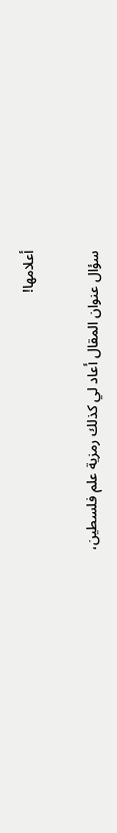أعلامها!

سؤال عنوان المقال أعاد لي كذلك رمزية علم فلسطين،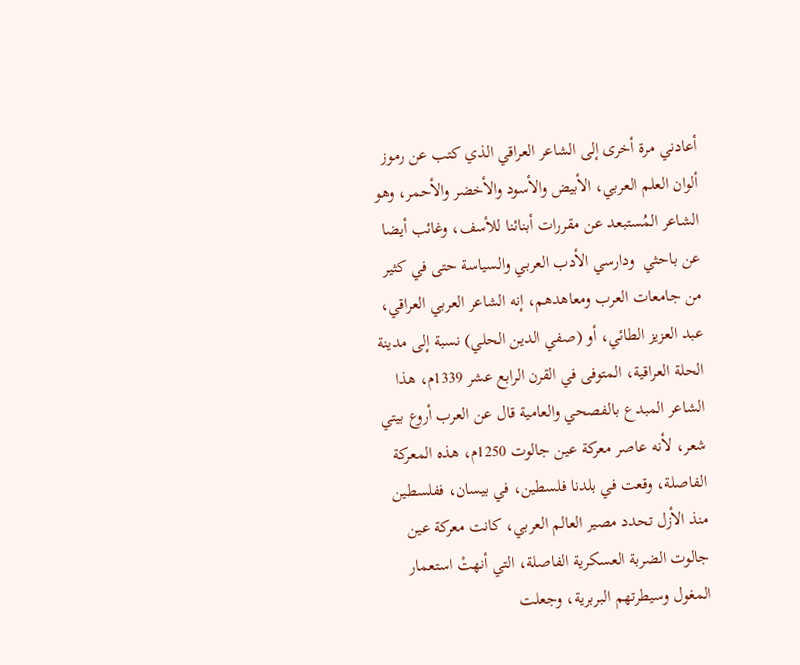أعادني مرة أخرى إلى الشاعر العراقي الذي كتب عن رموز ألوان العلم العربي، الأبيض والأسود والأخضر والأحمر، وهو الشاعر المُستبعد عن مقررات أبنائنا للأسف، وغائب أيضا عن باحثي  ودارسي الأدب العربي والسياسة حتى في كثير من جامعات العرب ومعاهدهم، إنه الشاعر العربي العراقي، عبد العزيز الطائي، أو (صفي الدين الحلي) نسبة إلى مدينة الحلة العراقية، المتوفى في القرن الرابع عشر 1339م، هذا الشاعر المبدع بالفصحي والعامية قال عن العرب أروع بيتي شعر، لأنه عاصر معركة عين جالوت 1250م، هذه المعركة الفاصلة، وقعت في بلدنا فلسطين، في بيسان، ففلسطين منذ الأزل تحدد مصير العالم العربي، كانت معركة عين جالوت الضربة العسكرية الفاصلة، التي أنهتْ استعمار المغول وسيطرتهم البربرية، وجعلت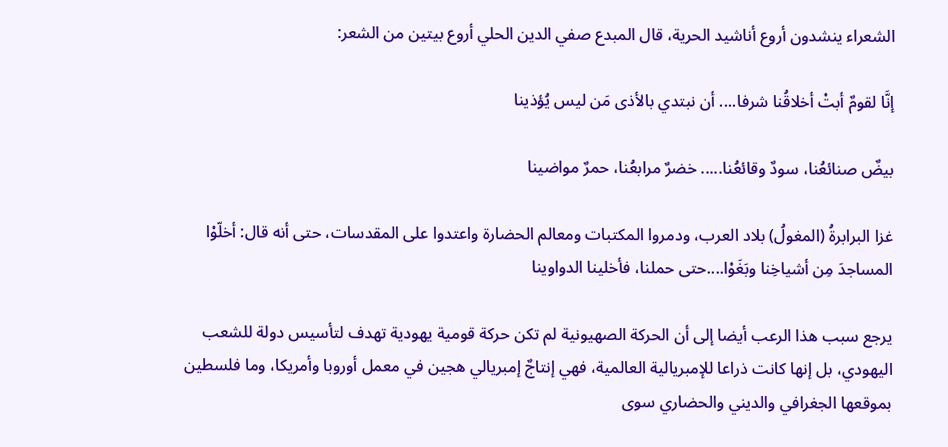الشعراء ينشدون أروع أناشيد الحرية، قال المبدع صفي الدين الحلي أروع بيتين من الشعر:

إنَّا لقومٌ أبتْ أخلاقُنا شرفا.... أن نبتدي بالأذى مَن ليس يُؤذينا

بيضٌ صنائعُنا، سودٌ وقائعُنا..... خضرٌ مرابعُنا، حمرٌ مواضينا

غزا البرابرةُ (المغولُ) بلاد العرب، ودمروا المكتبات ومعالم الحضارة واعتدوا على المقدسات، حتى أنه قال: أخلّوْا المساجدَ مِن أشياخِنا وبَغَوْا....حتى حملنا، فأخلينا الدواوينا

يرجع سبب هذا الرعب أيضا إلى أن الحركة الصهيونية لم تكن حركة قومية يهودية تهدف لتأسيس دولة للشعب اليهودي، بل إنها كانت ذراعا للإمبريالية العالمية، فهي إنتاجٌ إمبريالي هجين في معمل أوروبا وأمريكا، وما فلسطين بموقعها الجغرافي والديني والحضاري سوى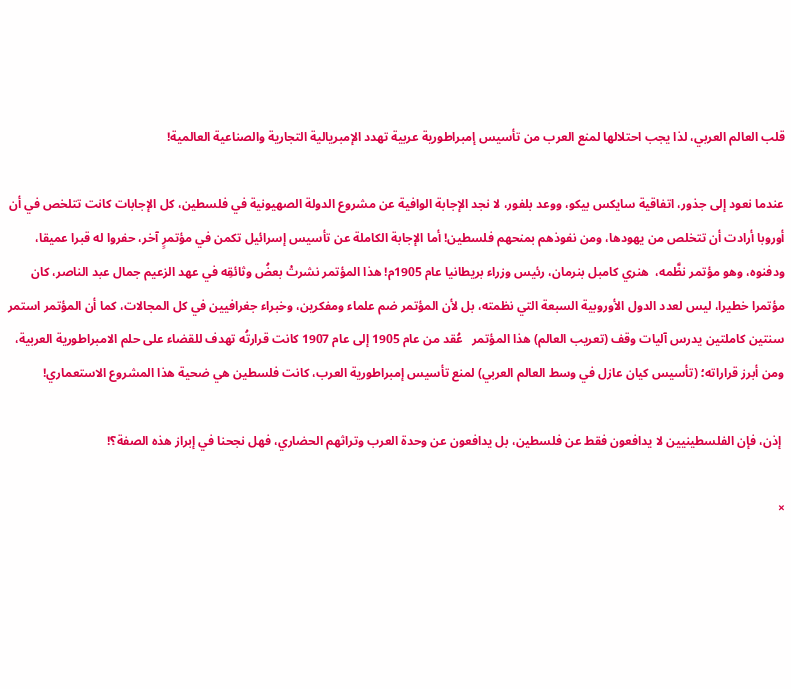قلب العالم العربي، لذا يجب احتلالها لمنع العرب من تأسيس إمبراطورية عربية تهدد الإمبريالية التجارية والصناعية العالمية!

عندما نعود إلى جذور، اتفاقية سايكس بيكو، ووعد بلفور، لا نجد الإجابة الوافية عن مشروع الدولة الصهيونية في فلسطين، كل الإجابات كانت تتلخص في أن أوروبا أرادت أن تتخلص من يهودها، ومن نفوذهم بمنحهم فلسطين! أما الإجابة الكاملة عن تأسيس إسرائيل تكمن في مؤتمرٍ آخر، حفروا له قبرا عميقا، ودفنوه، وهو مؤتمر نظَّمه،  هنري كامبل بنرمان، رئيس وزراء بريطانيا عام 1905م! هذا المؤتمر نشرتْ بعضُ وثائقِه في عهد الزعيم جمال عبد الناصر، كان مؤتمرا خطيرا، ليس لعدد الدول الأوروبية السبعة التي نظمته، بل لأن المؤتمر ضم علماء ومفكرين، وخبراء جغرافيين في كل المجالات، كما أن المؤتمر استمر سنتين كاملتين يدرس آليات وقف (تعريب العالم) هذا المؤتمر   عُقد من عام 1905 إلى عام 1907 كانت قرارتُه تهدف للقضاء على حلم الامبراطورية العربية، ومن أبرز قراراته؛ (تأسيس كيان عازل في وسط العالم العربي) لمنع تأسيس إمبراطورية العرب، كانت فلسطين هي ضحية هذا المشروع الاستعماري!

 إذن، فإن الفلسطينيين لا يدافعون فقط عن فلسطين، بل يدافعون عن وحدة العرب وتراثهم الحضاري، فهل نجحنا في إبراز هذه الصفة؟!

×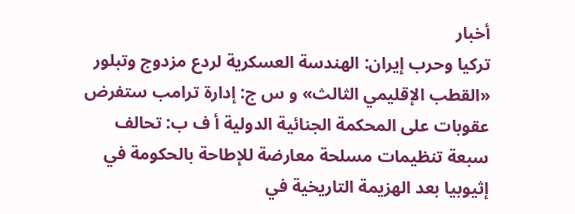أخبار
تركيا وحرب إيران: الهندسة العسكرية لردع مزدوج وتبلور «القطب الإقليمي الثالث» و س ج: إدارة ترامب ستفرض عقوبات على المحكمة الجنائية الدولية أ ف ب: تحالف سبعة تنظيمات مسلحة معارضة للإطاحة بالحكومة في إثيوبيا بعد الهزيمة التاريخية في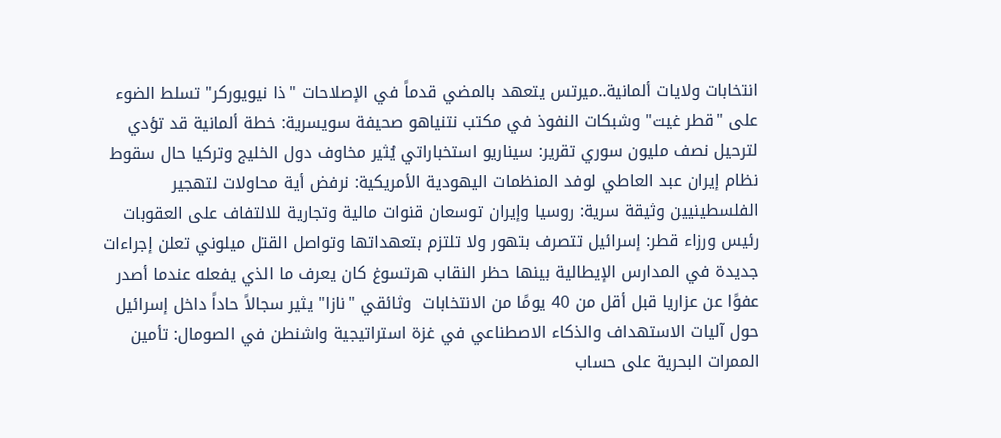انتخابات ولايات ألمانية..ميرتس يتعهد بالمضي قدماً في الإصلاحات "ذا نيويوركر" تسلط الضوء على "قطر غيت" وشبكات النفوذ في مكتب نتنياهو صحيفة سويسرية: خطة ألمانية قد تؤدي لترحيل نصف مليون سوري تقرير: سيناريو استخباراتي يُثير مخاوف دول الخليج وتركيا حال سقوط نظام إيران عبد العاطي لوفد المنظمات اليهودية الأمريكية: نرفض أية محاولات لتهجير الفلسطينيين وثيقة سرية: روسيا وإيران توسعان قنوات مالية وتجارية للالتفاف على العقوبات رئيس ورزاء قطر: إسرائيل تتصرف بتهور ولا تلتزم بتعهداتها وتواصل القتل ميلوني تعلن إجراءات جديدة في المدارس الإيطالية بينها حظر النقاب هرتسوغ كان يعرف ما الذي يفعله عندما أصدر عفوًا عن عزاريا قبل أقل من 40 يومًا من الانتخابات  وثائقي "نازا" يثير سجالاً حاداً داخل إسرائيل حول آليات الاستهداف والذكاء الاصطناعي في غزة استراتيجية واشنطن في الصومال: تأمين الممرات البحرية على حساب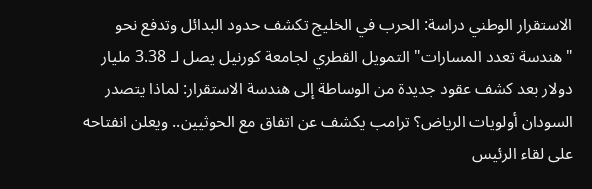الاستقرار الوطني دراسة: الحرب في الخليج تكشف حدود البدائل وتدفع نحو "هندسة تعدد المسارات" التمويل القطري لجامعة كورنيل يصل لـ 3.38 مليار دولار بعد كشف عقود جديدة من الوساطة إلى هندسة الاستقرار: لماذا يتصدر السودان أولويات الرياض؟ ترامب يكشف عن اتفاق مع الحوثيين.. ويعلن انفتاحه على لقاء الرئيس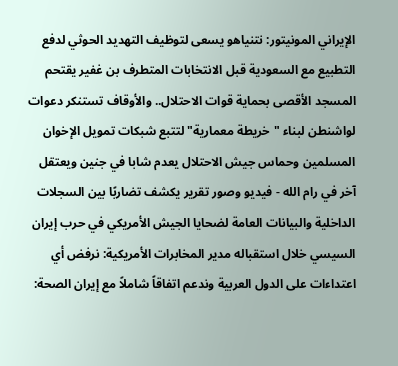الإيراني المونيتور: نتنياهو يسعى لتوظيف التهديد الحوثي لدفع التطبيع مع السعودية قبل الانتخابات المتطرف بن غفير يقتحم المسجد الأقصى بحماية قوات الاحتلال.. والأوقاف تستنكر دعوات لواشنطن لبناء "خريطة معمارية" لتتبع شبكات تمويل الإخوان المسلمين وحماس جيش الاحتلال يعدم شابا في جنين ويعتقل آخر في رام الله - فيديو وصور تقرير يكشف تضاربًا بين السجلات الداخلية والبيانات العامة لضحايا الجيش الأمريكي في حرب إيران السيسي خلال استقباله مدير المخابرات الأمريكية: نرفض أي اعتداءات على الدول العربية وندعم اتفاقاً شاملاً مع إيران الصحة: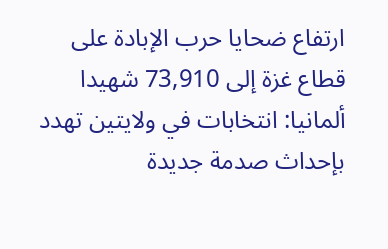ارتفاع ضحايا حرب الإبادة على قطاع غزة إلى 73,910 شهيدا ألمانيا: انتخابات في ولايتين تهدد بإحداث صدمة جديدة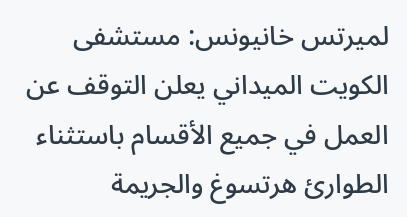لميرتس خانيونس: مستشفى الكويت الميداني يعلن التوقف عن العمل في جميع الأقسام باستثناء الطوارئ هرتسوغ والجريمة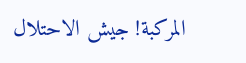المركبة! جيش الاحتلال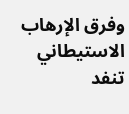وفرق الإرهاب الاستيطاني تنفد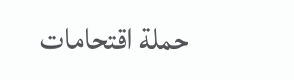حملة اقتحامات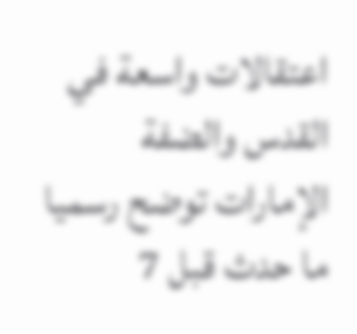اعتقالات واسعة في القدس والضفة الإمارات توضح رسميا ما حدث قبل 7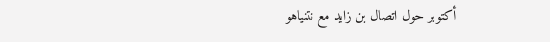أكتوبر حول اتصال بن زايد مع نتنياهو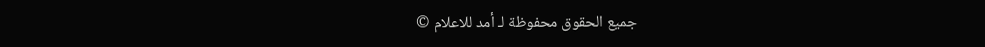جميع الحقوق محفوظة لـ أمد للاعلام ©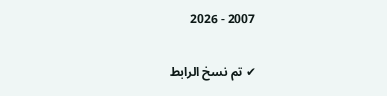2007 - 2026

✔ تم نسخ الرابط